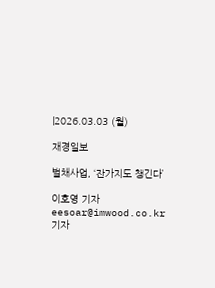|2026.03.03 (월)

재경일보

벌채사업, ‘잔가지도 챙긴다’

이호영 기자 eesoar@imwood.co.kr 기자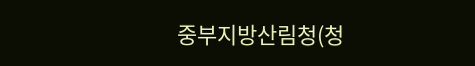중부지방산림청(청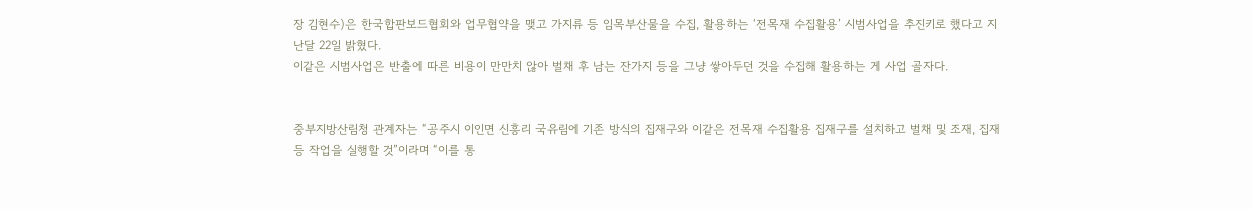장 김현수)은 한국합판보드협회와 업무협약을 맺고 가지류 등 임목부산물을 수집, 활용하는 ‘전목재 수집활용’ 시범사업을 추진키로 했다고 지난달 22일 밝혔다.
이같은 시범사업은 반출에 따른 비용이 만만치 않아 벌채 후 남는 잔가지 등을 그냥 쌓아두던 것을 수집해 활용하는 게 사업 골자다.


중부지방산림청 관계자는 “공주시 이인면 신흥리 국유림에 기존 방식의 집재구와 이같은 전목재 수집활용 집재구를 설치하고 벌채 및 조재, 집재 등 작업을 실행할 것”이라며 “이를 통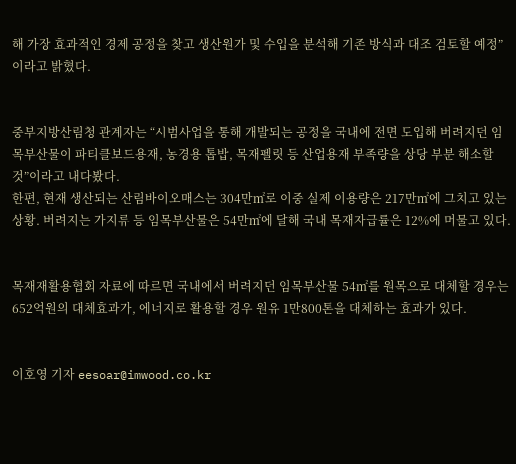해 가장 효과적인 경제 공정을 찾고 생산원가 및 수입을 분석해 기존 방식과 대조 검토할 예정”이라고 밝혔다.


중부지방산림청 관계자는 “시범사업을 통해 개발되는 공정을 국내에 전면 도입해 버려지던 임목부산물이 파티클보드용재, 농경용 톱밥, 목재펠릿 등 산업용재 부족량을 상당 부분 해소할 것”이라고 내다봤다.
한편, 현재 생산되는 산림바이오매스는 304만㎡로 이중 실제 이용량은 217만㎡에 그치고 있는 상황. 버려지는 가지류 등 임목부산물은 54만㎡에 달해 국내 목재자급률은 12%에 머물고 있다.


목재재활용협회 자료에 따르면 국내에서 버려지던 임목부산물 54㎡를 원목으로 대체할 경우는 652억원의 대체효과가, 에너지로 활용할 경우 원유 1만800톤을 대체하는 효과가 있다.


이호영 기자 eesoar@imwood.co.kr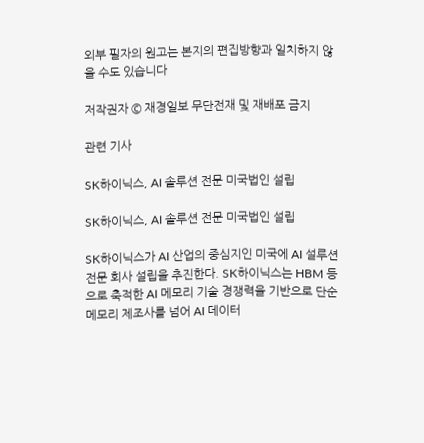외부 필자의 원고는 본지의 편집방향과 일치하지 않을 수도 있습니다

저작권자 © 재경일보 무단전재 및 재배포 금지

관련 기사

SK하이닉스, AI 솔루션 전문 미국법인 설립

SK하이닉스, AI 솔루션 전문 미국법인 설립

SK하이닉스가 AI 산업의 중심지인 미국에 AI 설루션 전문 회사 설립을 추진한다. SK하이닉스는 HBM 등으로 축적한 AI 메모리 기술 경쟁력을 기반으로 단순 메모리 제조사를 넘어 AI 데이터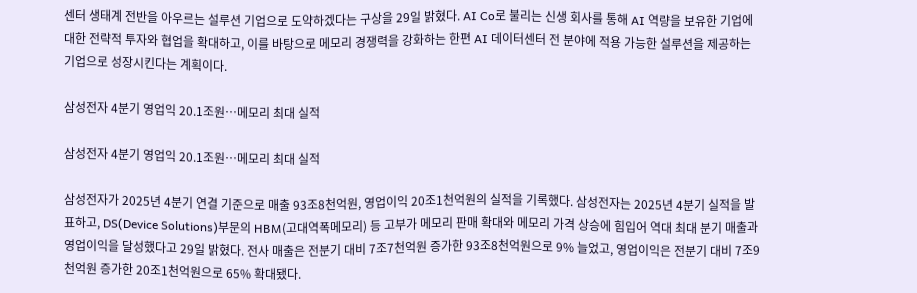센터 생태계 전반을 아우르는 설루션 기업으로 도약하겠다는 구상을 29일 밝혔다. AI Co로 불리는 신생 회사를 통해 AI 역량을 보유한 기업에 대한 전략적 투자와 협업을 확대하고, 이를 바탕으로 메모리 경쟁력을 강화하는 한편 AI 데이터센터 전 분야에 적용 가능한 설루션을 제공하는 기업으로 성장시킨다는 계획이다.

삼성전자 4분기 영업익 20.1조원…메모리 최대 실적

삼성전자 4분기 영업익 20.1조원…메모리 최대 실적

삼성전자가 2025년 4분기 연결 기준으로 매출 93조8천억원, 영업이익 20조1천억원의 실적을 기록했다. 삼성전자는 2025년 4분기 실적을 발표하고, DS(Device Solutions)부문의 HBM(고대역폭메모리) 등 고부가 메모리 판매 확대와 메모리 가격 상승에 힘입어 역대 최대 분기 매출과 영업이익을 달성했다고 29일 밝혔다. 전사 매출은 전분기 대비 7조7천억원 증가한 93조8천억원으로 9% 늘었고, 영업이익은 전분기 대비 7조9천억원 증가한 20조1천억원으로 65% 확대됐다.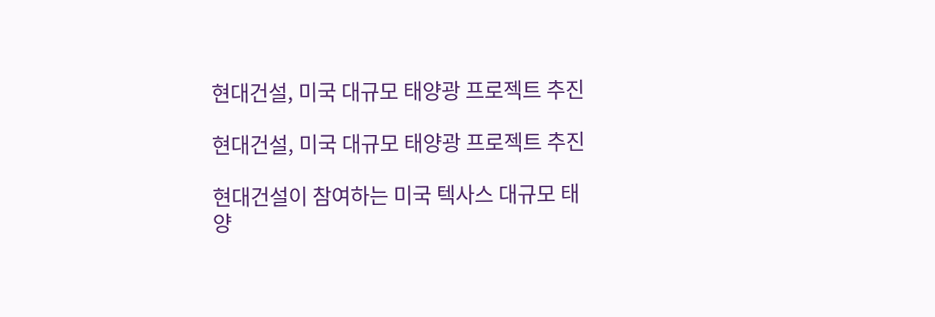현대건설, 미국 대규모 태양광 프로젝트 추진

현대건설, 미국 대규모 태양광 프로젝트 추진

현대건설이 참여하는 미국 텍사스 대규모 태양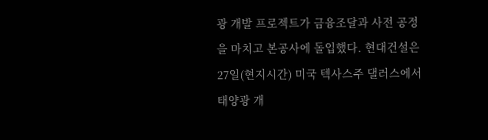광 개발 프로젝트가 금융조달과 사전 공정을 마치고 본공사에 돌입했다. 현대건설은 27일(현지시간) 미국 텍사스주 댈러스에서 태양광 개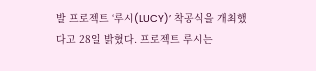발 프로젝트 ‘루시(LUCY)’ 착공식을 개최했다고 28일 밝혔다. 프로젝트 루시는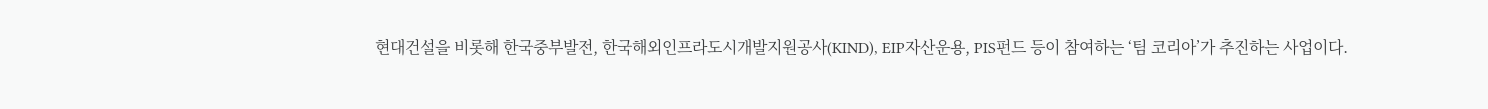현대건설을 비롯해 한국중부발전, 한국해외인프라도시개발지원공사(KIND), EIP자산운용, PIS펀드 등이 참여하는 ‘팀 코리아’가 추진하는 사업이다.